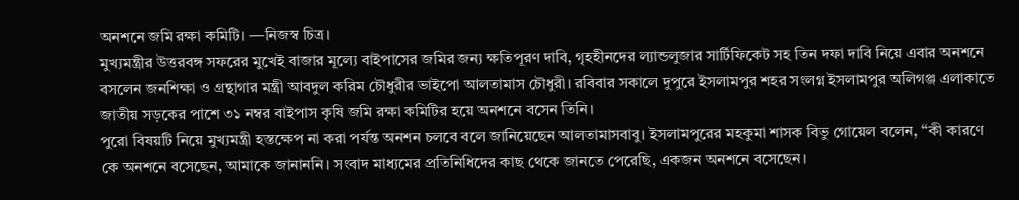অনশনে জমি রক্ষা কমিটি। —নিজস্ব চিত্র।
মুখ্যমন্ত্রীর উত্তরবঙ্গ সফরের মুখেই বাজার মূল্যে বাইপাসের জমির জন্য ক্ষতিপূরণ দাবি, গৃহহীনদের ল্যান্ডলুজার সার্টিফিকেট সহ তিন দফা দাবি নিয়ে এবার অনশনে বসলেন জনশিক্ষা ও গ্রন্থাগার মন্ত্রী আবদুল করিম চৌধুরীর ভাইপো আলতামাস চৌধুরী। রবিবার সকালে দুপুরে ইসলামপুর শহর সংলগ্ন ইসলামপুর অলিগঞ্জ এলাকাতে জাতীয় সড়কের পাশে ৩১ নম্বর বাইপাস কৃষি জমি রক্ষা কমিটির হয়ে অনশনে বসেন তিনি।
পুরো বিষয়টি নিয়ে মুখ্যমন্ত্রী হস্তক্ষেপ না করা পর্যন্ত অনশন চলবে বলে জানিয়েছেন আলতামাসবাবু। ইসলামপুরের মহকুমা শাসক বিভু গোয়েল বলেন, ‘‘কী কারণে কে অনশনে বসেছেন, আমাকে জানাননি। সংবাদ মাধ্যমের প্রতিনিধিদের কাছ থেকে জানতে পেরেছি, একজন অনশনে বসেছেন।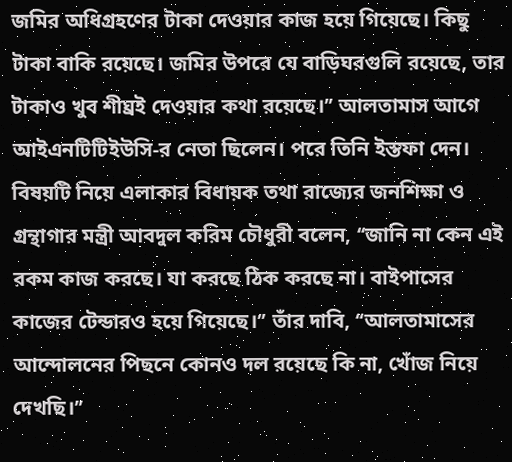জমির অধিগ্রহণের টাকা দেওয়ার কাজ হয়ে গিয়েছে। কিছু টাকা বাকি রয়েছে। জমির উপরে যে বাড়িঘরগুলি রয়েছে, তার টাকাও খুব শীঘ্রই দেওয়ার কথা রয়েছে।’’ আলতামাস আগে আইএনটিটিইউসি-র নেতা ছিলেন। পরে তিনি ইস্তফা দেন। বিষয়টি নিয়ে এলাকার বিধায়ক তথা রাজ্যের জনশিক্ষা ও গ্রন্থাগার মন্ত্রী আবদুল করিম চৌধুরী বলেন, ‘‘জানি না কেন এই রকম কাজ করছে। যা করছে ঠিক করছে না। বাইপাসের কাজের টেন্ডারও হয়ে গিয়েছে।’’ তাঁর দাবি, ‘‘আলতামাসের আন্দোলনের পিছনে কোনও দল রয়েছে কি না, খোঁজ নিয়ে দেখছি।’’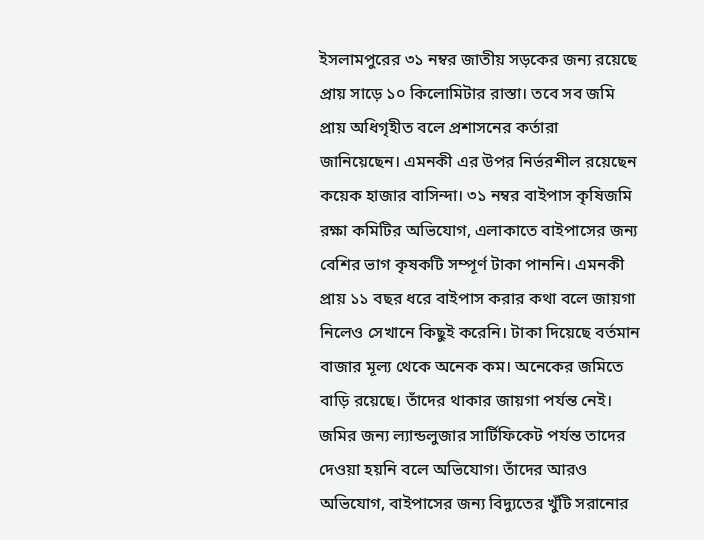ইসলামপুরের ৩১ নম্বর জাতীয় সড়কের জন্য রয়েছে প্রায় সাড়ে ১০ কিলোমিটার রাস্তা। তবে সব জমি প্রায় অধিগৃহীত বলে প্রশাসনের কর্তারা জানিয়েছেন। এমনকী এর উপর নির্ভরশীল রয়েছেন কয়েক হাজার বাসিন্দা। ৩১ নম্বর বাইপাস কৃষিজমি রক্ষা কমিটির অভিযোগ, এলাকাতে বাইপাসের জন্য বেশির ভাগ কৃষকটি সম্পূর্ণ টাকা পাননি। এমনকী প্রায় ১১ বছর ধরে বাইপাস করার কথা বলে জায়গা নিলেও সেখানে কিছুই করেনি। টাকা দিয়েছে বর্তমান বাজার মূল্য থেকে অনেক কম। অনেকের জমিতে বাড়ি রয়েছে। তাঁদের থাকার জায়গা পর্যন্ত নেই। জমির জন্য ল্যান্ডলুজার সার্টিফিকেট পর্যন্ত তাদের দেওয়া হয়নি বলে অভিযোগ। তাঁদের আরও অভিযোগ, বাইপাসের জন্য বিদ্যুতের খুঁটি সরানোর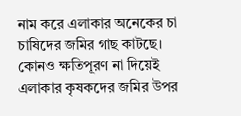নাম করে এলাকার অনেকের চা চাষিদের জমির গাছ কাটছে। কোনও ক্ষতিপূরণ না দিয়েই এলাকার কৃষকদের জমির উপর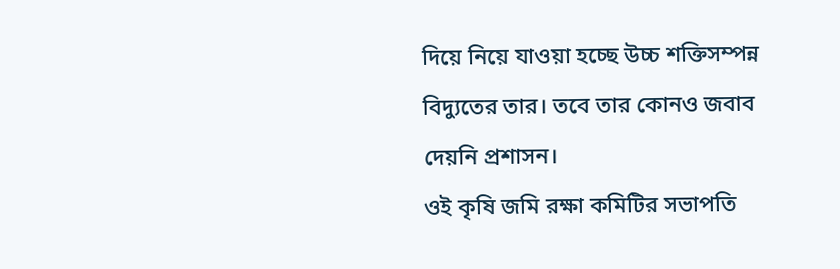দিয়ে নিয়ে যাওয়া হচ্ছে উচ্চ শক্তিসম্পন্ন বিদ্যুতের তার। তবে তার কোনও জবাব দেয়নি প্রশাসন।
ওই কৃষি জমি রক্ষা কমিটির সভাপতি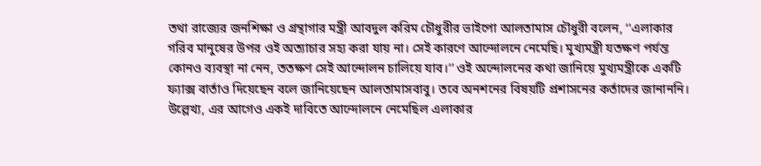তথা রাজ্যের জনশিক্ষা ও গ্রন্থাগার মন্ত্রী আবদুল করিম চৌধুরীর ভাইপো আলতামাস চৌধুরী বলেন, ‘‘এলাকার গরিব মানুষের উপর ওই অত্যাচার সহ্য করা যায় না। সেই কারণে আন্দোলনে নেমেছি। মুখ্যমন্ত্রী যতক্ষণ পর্যন্ত কোনও ব্যবস্থা না নেন, ততক্ষণ সেই আন্দোলন চালিয়ে যাব।’’ ওই অন্দোলনের কথা জানিয়ে মুখ্যমন্ত্রীকে একটি ফ্যাক্স বার্তাও দিয়েছেন বলে জানিয়েছেন আলতামাসবাবু। তবে অনশনের বিষয়টি প্রশাসনের কর্তাদের জানাননি।
উল্লেখ্য, এর আগেও একই দাবিতে আন্দোলনে নেমেছিল এলাকার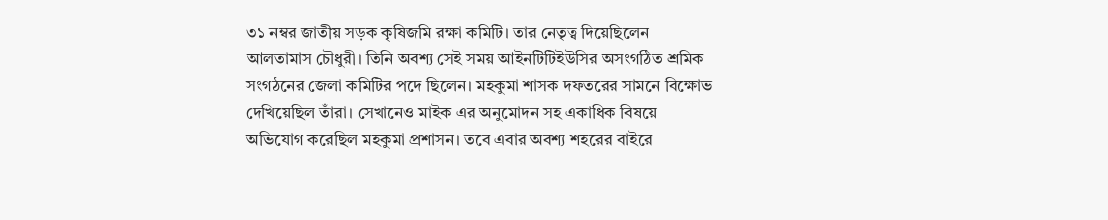৩১ নম্বর জাতীয় সড়ক কৃষিজমি রক্ষা কমিটি। তার নেতৃত্ব দিয়েছিলেন আলতামাস চৌধুরী। তিনি অবশ্য সেই সময় আইনটিটিইউসির অসংগঠিত শ্রমিক সংগঠনের জেলা কমিটির পদে ছিলেন। মহকুমা শাসক দফতরের সামনে বিক্ষোভ দেখিয়েছিল তাঁরা। সেখানেও মাইক এর অনুমোদন সহ একাধিক বিষয়ে অভিযোগ করেছিল মহকুমা প্রশাসন। তবে এবার অবশ্য শহরের বাইরে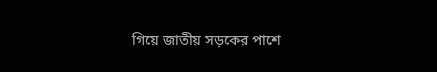গিয়ে জাতীয় সড়কের পাশে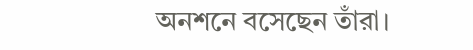অনশনে বসেছেন তাঁরা।